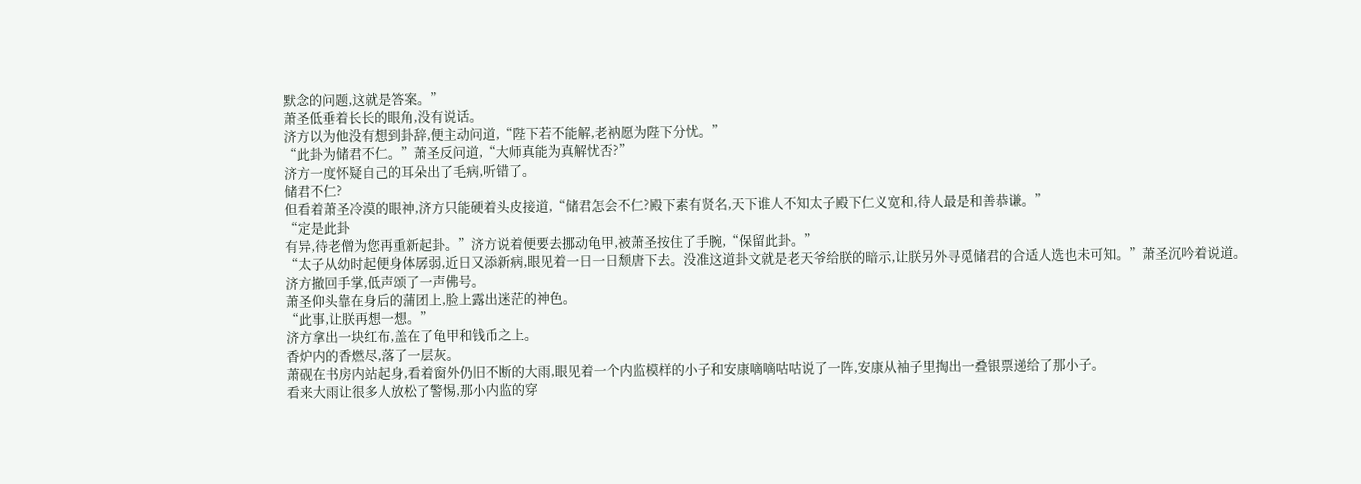默念的问题,这就是答案。”
萧圣低垂着长长的眼角,没有说话。
济方以为他没有想到卦辞,便主动问道,“陛下若不能解,老衲愿为陛下分忧。”
“此卦为储君不仁。”萧圣反问道,“大师真能为真解忧否?”
济方一度怀疑自己的耳朵出了毛病,听错了。
储君不仁?
但看着萧圣冷漠的眼神,济方只能硬着头皮接道,“储君怎会不仁?殿下素有贤名,天下谁人不知太子殿下仁义宽和,待人最是和善恭谦。”
“定是此卦
有异,待老僧为您再重新起卦。”济方说着便要去挪动龟甲,被萧圣按住了手腕,“保留此卦。”
“太子从幼时起便身体孱弱,近日又添新病,眼见着一日一日颓唐下去。没准这道卦文就是老天爷给朕的暗示,让朕另外寻觅储君的合适人选也未可知。”萧圣沉吟着说道。
济方撤回手掌,低声颂了一声佛号。
萧圣仰头靠在身后的蒲团上,脸上露出迷茫的神色。
“此事,让朕再想一想。”
济方拿出一块红布,盖在了龟甲和钱币之上。
香炉内的香燃尽,落了一层灰。
萧砚在书房内站起身,看着窗外仍旧不断的大雨,眼见着一个内监模样的小子和安康嘀嘀咕咕说了一阵,安康从袖子里掏出一叠银票递给了那小子。
看来大雨让很多人放松了警惕,那小内监的穿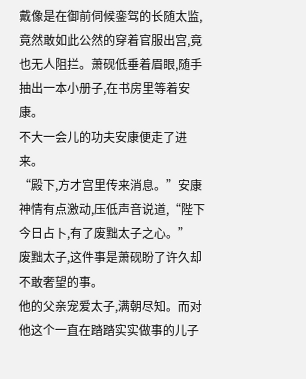戴像是在御前伺候銮驾的长随太监,竟然敢如此公然的穿着官服出宫,竟也无人阻拦。萧砚低垂着眉眼,随手抽出一本小册子,在书房里等着安康。
不大一会儿的功夫安康便走了进来。
“殿下,方才宫里传来消息。”安康神情有点激动,压低声音说道,“陛下今日占卜,有了废黜太子之心。”
废黜太子,这件事是萧砚盼了许久却不敢奢望的事。
他的父亲宠爱太子,满朝尽知。而对他这个一直在踏踏实实做事的儿子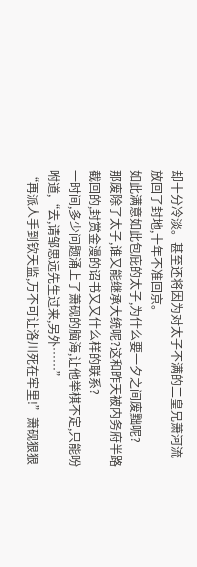却十分冷淡。甚至还将因为对太子不满的二皇兄萧河流放回了封地,十年不准回京。
如此满意如此包庇的太子,为什么要一夕之间废黜呢?
那废除了太子,谁又能继承大统呢?这和昨天被内务府半路截回的,封赏金漫的诏书又又什么样的联系?
一时间,多少问题涌上了萧砚的脑海,让他举棋不定,只能吩咐道,“去,请邹思远先生过来,另外……”
“再派人手到钦天监,万不可让洛川死在牢里!”萧砚狠狠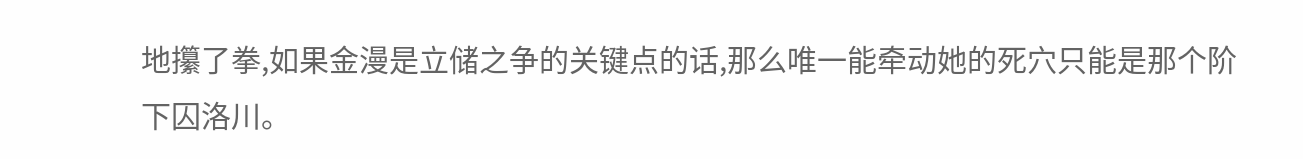地攥了拳,如果金漫是立储之争的关键点的话,那么唯一能牵动她的死穴只能是那个阶下囚洛川。